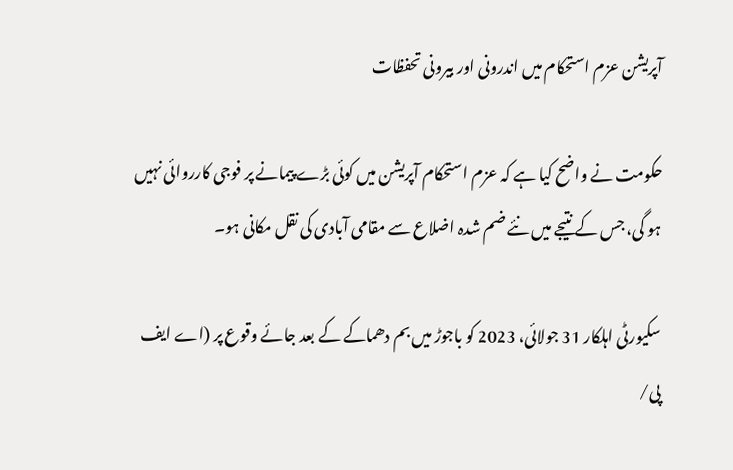آپریشن عزم استحکام میں اندرونی اور بیرونی تحفظات

حکومت نے واضح کیا ہے کہ عزم استحکام آپریشن میں کوئی بڑے پیمانے پر فوجی کارروائی نہیں ہو گی، جس کے نتیجے میں نئے ضم شدہ اضلاع سے مقامی آبادی کی نقل مکانی ہو۔

سکیورٹی اہلکار 31 جولائی، 2023 کو باجوڑ میں بم دھماکے کے بعد جائے وقوع پر (اے ایف پی/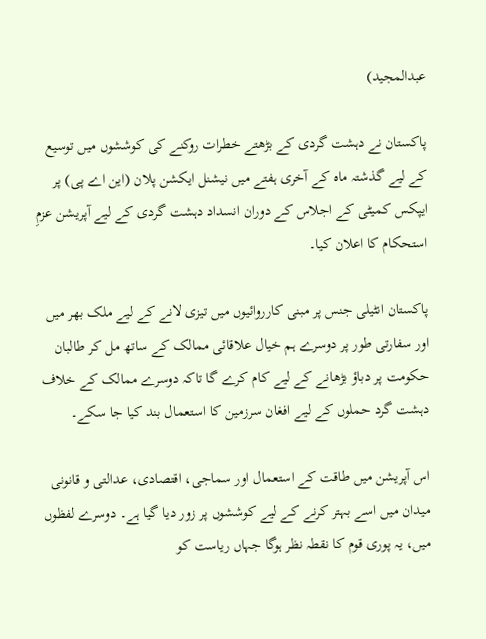عبدالمجید)

پاکستان نے دہشت گردی کے بڑھتے خطرات روکنے کی کوششوں میں توسیع کے لیے گذشتہ ماہ کے آخری ہفتے میں نیشنل ایکشن پلان (این اے پی) پر ایپکس کمیٹی کے اجلاس کے دوران انسداد دہشت گردی کے لیے آپریشن عزمِ استحکام کا اعلان کیا۔

پاکستان انٹیلی جنس پر مبنی کارروائیوں میں تیزی لانے کے لیے ملک بھر میں اور سفارتی طور پر دوسرے ہم خیال علاقائی ممالک کے ساتھ مل کر طالبان حکومت پر دباؤ بڑھانے کے لیے کام کرے گا تاکہ دوسرے ممالک کے خلاف دہشت گرد حملوں کے لیے افغان سرزمین کا استعمال بند کیا جا سکے۔

اس آپریشن میں طاقت کے استعمال اور سماجی، اقتصادی، عدالتی و قانونی میدان میں اسے بہتر کرنے کے لیے کوششوں پر زور دیا گیا ہے۔ دوسرے لفظوں میں، یہ پوری قوم کا نقطہ نظر ہوگا جہاں ریاست کو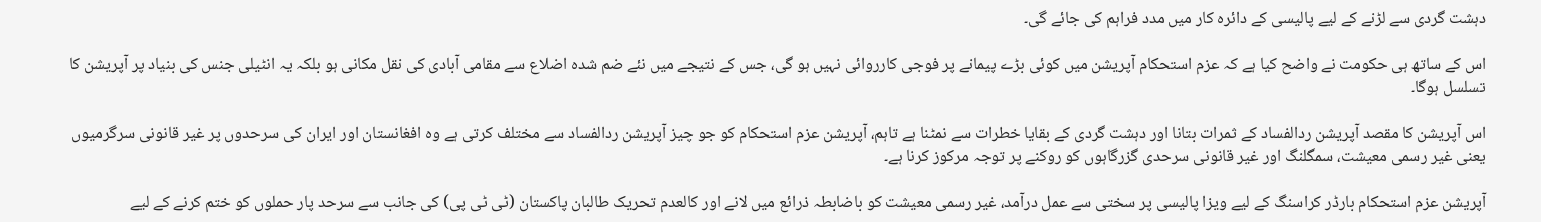دہشت گردی سے لڑنے کے لیے پالیسی کے دائرہ کار میں مدد فراہم کی جائے گی۔

اس کے ساتھ ہی حکومت نے واضح کیا ہے کہ عزم استحکام آپریشن میں کوئی بڑے پیمانے پر فوجی کارروائی نہیں ہو گی، جس کے نتیجے میں نئے ضم شدہ اضلاع سے مقامی آبادی کی نقل مکانی ہو بلکہ یہ انٹیلی جنس کی بنیاد پر آپریشن کا تسلسل ہوگا۔

اس آپریشن کا مقصد آپریشن ردالفساد کے ثمرات بتانا اور دہشت گردی کے بقایا خطرات سے نمٹنا ہے تاہم، آپریشن عزم استحکام کو جو چیز آپریشن ردالفساد سے مختلف کرتی ہے وہ افغانستان اور ایران کی سرحدوں پر غیر قانونی سرگرمیوں یعنی غیر رسمی معیشت، سمگلنگ اور غیر قانونی سرحدی گزرگاہوں کو روکنے پر توجہ مرکوز کرنا ہے۔

آپریشن عزم استحکام بارڈر کراسنگ کے لیے ویزا پالیسی پر سختی سے عمل درآمد، غیر رسمی معیشت کو باضابطہ ذرائع میں لانے اور کالعدم تحریک طالبان پاکستان (ٹی ٹی پی) کی جانب سے سرحد پار حملوں کو ختم کرنے کے لیے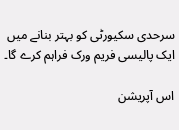سرحدی سکیورٹی کو بہتر بنانے میں ایک پالیسی فریم ورک فراہم کرے گا۔

اس آپریشن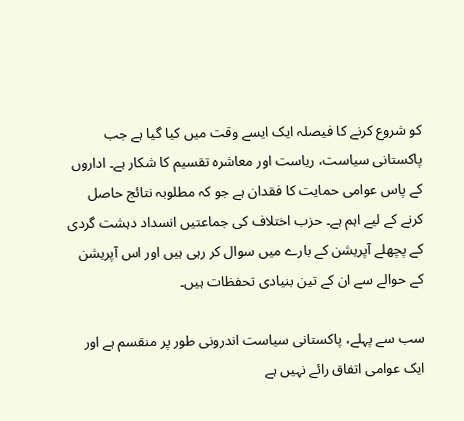کو شروع کرنے کا فیصلہ ایک ایسے وقت میں کیا گیا ہے جب پاکستانی سیاست، ریاست اور معاشرہ تقسیم کا شکار ہے۔ اداروں کے پاس عوامی حمایت کا فقدان ہے جو کہ مطلوبہ نتائج حاصل کرنے کے لیے اہم ہے۔ حزب اختلاف کی جماعتیں انسداد دہشت گردی کے پچھلے آپریشن کے بارے میں سوال کر رہی ہیں اور اس آپریشن کے حوالے سے ان کے تین بنیادی تحفظات ہیں۔

سب سے پہلے، پاکستانی سیاست اندرونی طور پر منقسم ہے اور ایک عوامی اتفاق رائے نہیں ہے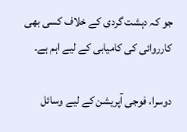جو کہ دہشت گردی کے خلاف کسی بھی کارروائی کی کامیابی کے لیے اہم ہے۔

دوسرا، فوجی آپریشن کے لیے وسائل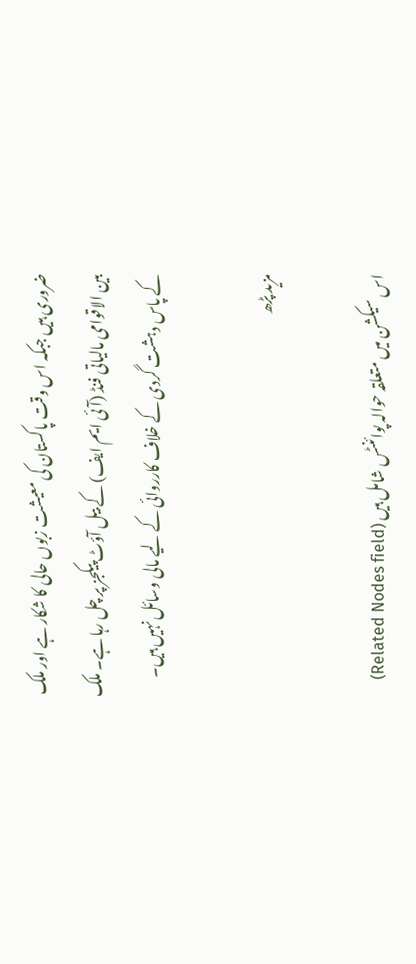ضروری ہیں جبکہ اس وقت پاکستان کی معیشت زبوں حالی کا شکار ہے اور ملک بین الاقوامی مالیاتی فنڈ (آئی ایم ایف) کے بیل آؤٹ پیکجز پر چل رہا ہے۔ ملک کے پاس دہشت گردی کے خلاف کارروائی کے لیے مالی وسائل نہیں ہیں۔

مزید پڑھ

اس سیکشن میں متعلقہ حوالہ پوائنٹس شامل ہیں (Related Nodes field)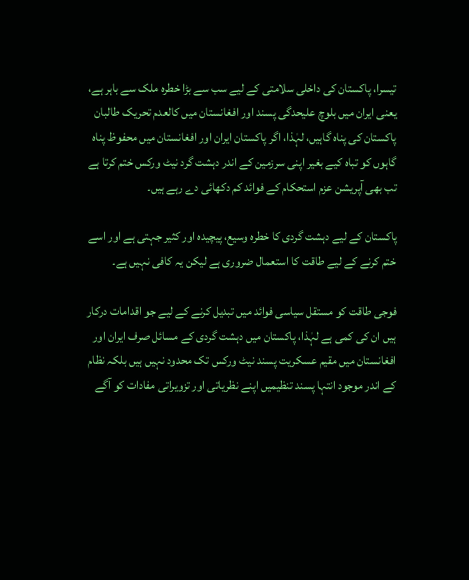تیسرا، پاکستان کی داخلی سلامتی کے لیے سب سے بڑا خطرہ ملک سے باہر ہے، یعنی ایران میں بلوچ علیحدگی پسند اور افغانستان میں کالعدم تحریک طالبان پاکستان کی پناہ گاہیں، لہٰذا، اگر پاکستان ایران اور افغانستان میں محفوظ پناہ گاہوں کو تباہ کیے بغیر اپنی سرزمین کے اندر دہشت گرد نیٹ ورکس ختم کرتا ہے تب بھی آپریشن عزم استحکام کے فوائد کم دکھائی دے رہے ہیں۔

پاکستان کے لیے دہشت گردی کا خطرہ وسیع، پیچیدہ اور کثیر جہتی ہے اور اسے ختم کرنے کے لیے طاقت کا استعمال ضروری ہے لیکن یہ کافی نہیں ہے۔

فوجی طاقت کو مستقل سیاسی فوائد میں تبدیل کرنے کے لیے جو اقدامات درکار ہیں ان کی کمی ہے لہٰذا، پاکستان میں دہشت گردی کے مسائل صرف ایران اور افغانستان میں مقیم عسکریت پسند نیٹ ورکس تک محدود نہیں ہیں بلکہ نظام کے اندر موجود انتہا پسند تنظیمیں اپنے نظریاتی اور تزویراتی مفادات کو آگے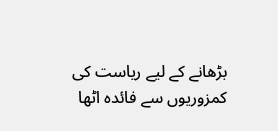بڑھانے کے لیے ریاست کی کمزوریوں سے فائدہ اٹھا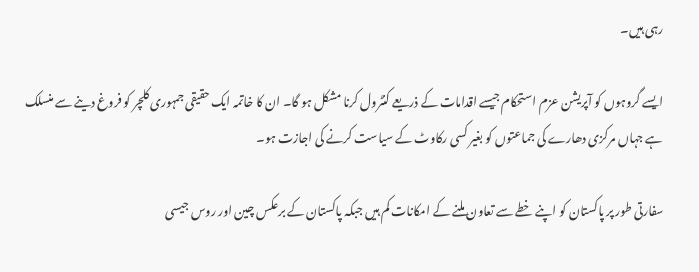رہی ہیں۔

ایسے گروہوں کو آپریشن عزم استحکام جیسے اقدامات کے ذریعے کنٹرول کرنا مشکل ہو گا۔ ان کا خاتمہ ایک حقیقی جمہوری کلچر کو فروغ دینے سے منسلک ہے جہاں مرکزی دھارے کی جماعتوں کو بغیر کسی رکاوٹ کے سیاست کرنے کی اجازت ہو۔

سفارتی طور پر پاکستان کو اپنے خطے سے تعاون ملنے کے امکانات کم ہیں جبکہ پاکستان کے برعکس چین اور روس جیسی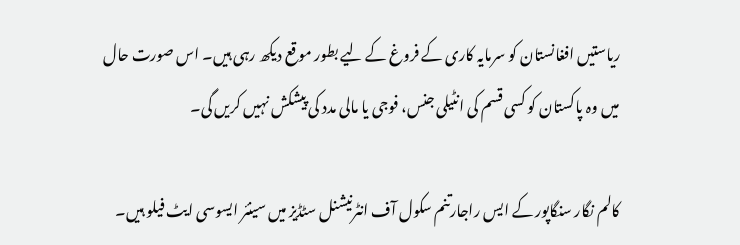ریاستیں افغانستان کو سرمایہ کاری کے فروغ کے لیے بطور موقع دیکھ رہی ہیں۔ اس صورت حال میں وہ پاکستان کو کسی قسم کی انٹیلی جنس، فوجی یا مالی مدد کی پیشکش نہیں کریں گی۔

کالم نگار سنگاپور کے ایس راجارتنم سکول آف انٹرنیشنل سٹڈیز میں سینئر ایسوسی ایٹ فیلو ہیں۔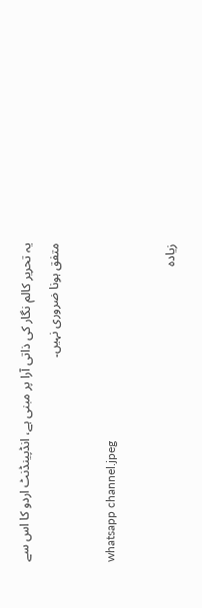یہ تحریر کالم نگار کی ذاتی آرا پر مبنی ہے، انڈپینڈنٹ اردو کا اس سے متفق ہونا ضروری نہیں۔

whatsapp channel.jpeg

زیادہ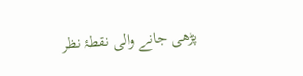پڑھی جانے والی نقطۂ نظر